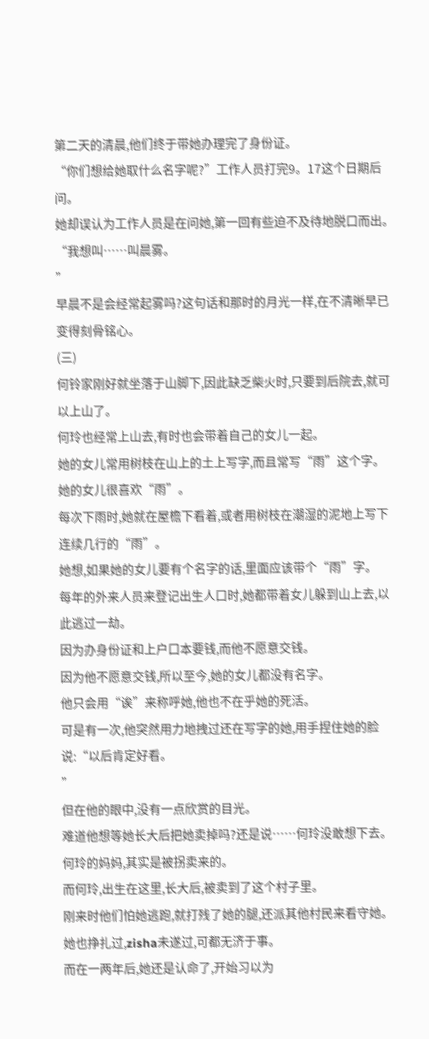第二天的清晨,他们终于带她办理完了身份证。
“你们想给她取什么名字呢?”工作人员打完9。17这个日期后问。
她却误认为工作人员是在问她,第一回有些迫不及待地脱口而出。
“我想叫……叫晨雾。
”
早晨不是会经常起雾吗?这句话和那时的月光一样,在不清晰早已变得刻骨铭心。
(三)
何铃家刚好就坐落于山脚下,因此缺乏柴火时,只要到后院去,就可以上山了。
何玲也经常上山去,有时也会带着自己的女儿一起。
她的女儿常用树枝在山上的土上写字,而且常写“雨”这个字。
她的女儿很喜欢“雨”。
每次下雨时,她就在屋檐下看着,或者用树枝在潮湿的泥地上写下连续几行的“雨”。
她想,如果她的女儿要有个名字的话,里面应该带个“雨”字。
每年的外来人员来登记出生人口时,她都带着女儿躲到山上去,以此逃过一劫。
因为办身份证和上户口本要钱,而他不愿意交钱。
因为他不愿意交钱,所以至今,她的女儿都没有名字。
他只会用“诶”来称呼她,他也不在乎她的死活。
可是有一次,他突然用力地拽过还在写字的她,用手捏住她的脸说:“以后肯定好看。
”
但在他的眼中,没有一点欣赏的目光。
难道他想等她长大后把她卖掉吗?还是说……何玲没敢想下去。
何玲的妈妈,其实是被拐卖来的。
而何玲,出生在这里,长大后,被卖到了这个村子里。
刚来时他们怕她逃跑,就打残了她的腿,还派其他村民来看守她。
她也挣扎过,zisha未遂过,可都无济于事。
而在一两年后,她还是认命了,开始习以为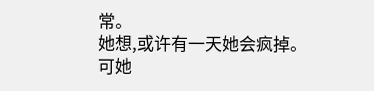常。
她想,或许有一天她会疯掉。
可她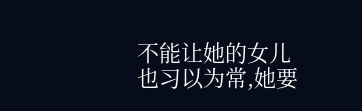不能让她的女儿也习以为常,她要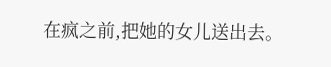在疯之前,把她的女儿送出去。